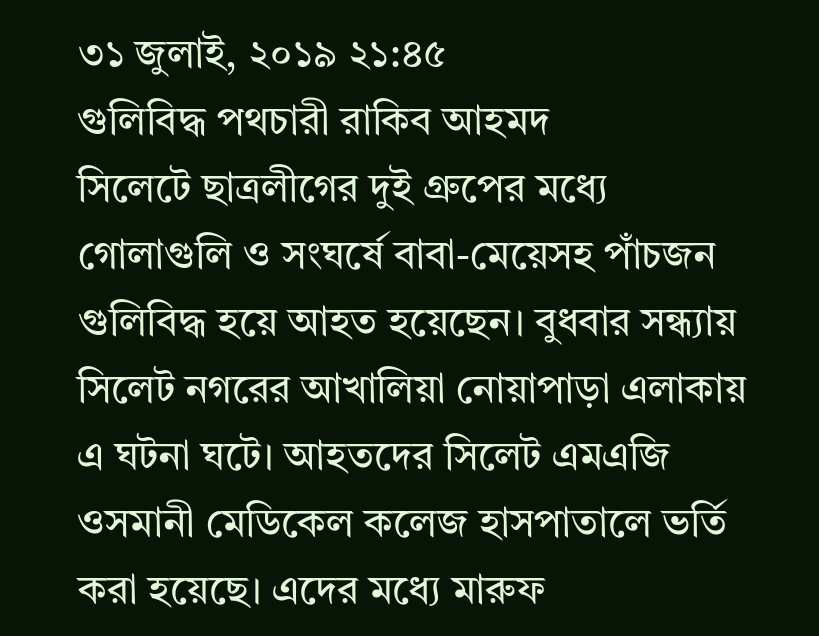৩১ জুলাই, ২০১৯ ২১:৪৫
গুলিবিদ্ধ পথচারী রাকিব আহমদ
সিলেটে ছাত্রলীগের দুই গ্রুপের মধ্যে গোলাগুলি ও সংঘর্ষে বাবা-মেয়েসহ পাঁচজন গুলিবিদ্ধ হয়ে আহত হয়েছেন। বুধবার সন্ধ্যায় সিলেট নগরের আখালিয়া নোয়াপাড়া এলাকায় এ ঘটনা ঘটে। আহতদের সিলেট এমএজি ওসমানী মেডিকেল কলেজ হাসপাতালে ভর্তি করা হয়েছে। এদের মধ্যে মারুফ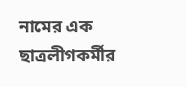নামের এক ছাত্রলীগকর্মীর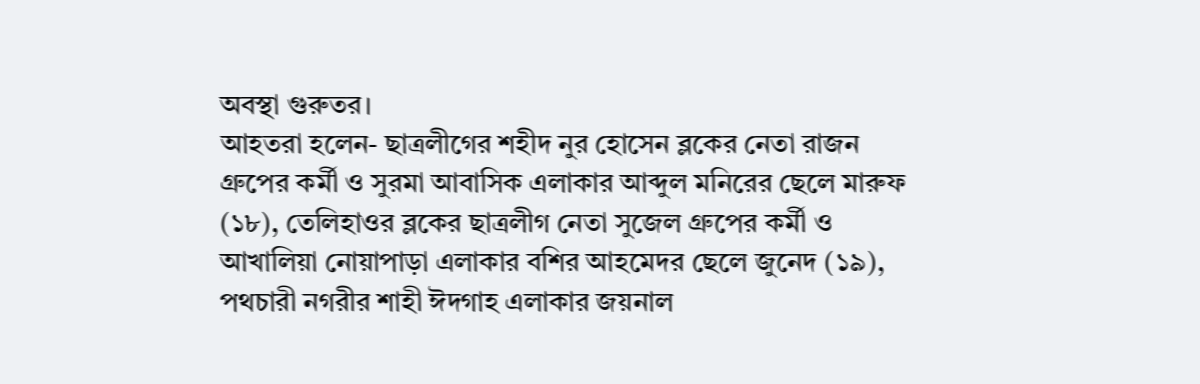অবস্থা গুরুতর।
আহতরা হলেন- ছাত্রলীগের শহীদ নুর হোসেন ব্লকের নেতা রাজন গ্রুপের কর্মী ও সুরমা আবাসিক এলাকার আব্দুল মনিরের ছেলে মারুফ (১৮), তেলিহাওর ব্লকের ছাত্রলীগ নেতা সুজেল গ্রুপের কর্মী ও আখালিয়া নোয়াপাড়া এলাকার বশির আহমেদর ছেলে জুনেদ (১৯), পথচারী নগরীর শাহী ঈদগাহ এলাকার জয়নাল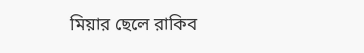মিয়ার ছেলে রাকিব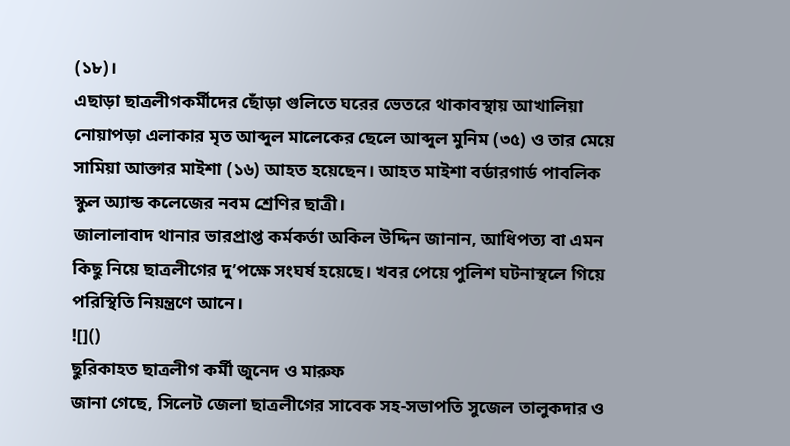(১৮)।
এছাড়া ছাত্রলীগকর্মীদের ছোঁড়া গুলিতে ঘরের ভেতরে থাকাবস্থায় আখালিয়া নোয়াপড়া এলাকার মৃত আব্দুল মালেকের ছেলে আব্দুল মুনিম (৩৫) ও তার মেয়ে সামিয়া আক্তার মাইশা (১৬) আহত হয়েছেন। আহত মাইশা বর্ডারগার্ড পাবলিক স্কুল অ্যান্ড কলেজের নবম শ্রেণির ছাত্রী।
জালালাবাদ থানার ভারপ্রাপ্ত কর্মকর্তা অকিল উদ্দিন জানান, আধিপত্য বা এমন কিছু নিয়ে ছাত্রলীগের দু’পক্ষে সংঘর্ষ হয়েছে। খবর পেয়ে পুলিশ ঘটনাস্থলে গিয়ে পরিস্থিতি নিয়ন্ত্রণে আনে।
![]()
ছুরিকাহত ছাত্রলীগ কর্মী জুনেদ ও মারুফ
জানা গেছে, সিলেট জেলা ছাত্রলীগের সাবেক সহ-সভাপতি সুজেল তালুকদার ও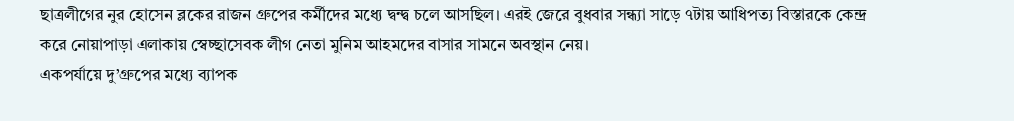ছাত্রলীগের নুর হোসেন ব্লকের রাজন গ্রুপের কর্মীদের মধ্যে দ্বন্দ্ব চলে আসছিল। এরই জেরে বুধবার সন্ধ্যা সাড়ে ৭টায় আধিপত্য বিস্তারকে কেন্দ্র করে নোয়াপাড়া এলাকায় স্বেচ্ছাসেবক লীগ নেতা মুনিম আহমদের বাসার সামনে অবস্থান নেয়।
একপর্যায়ে দু’গ্রুপের মধ্যে ব্যাপক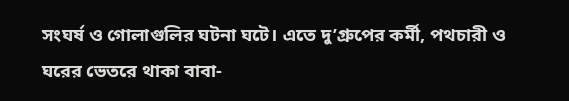সংঘর্ষ ও গোলাগুলির ঘটনা ঘটে। এতে দু’গ্রুপের কর্মী, পথচারী ও ঘরের ভেতরে থাকা বাবা-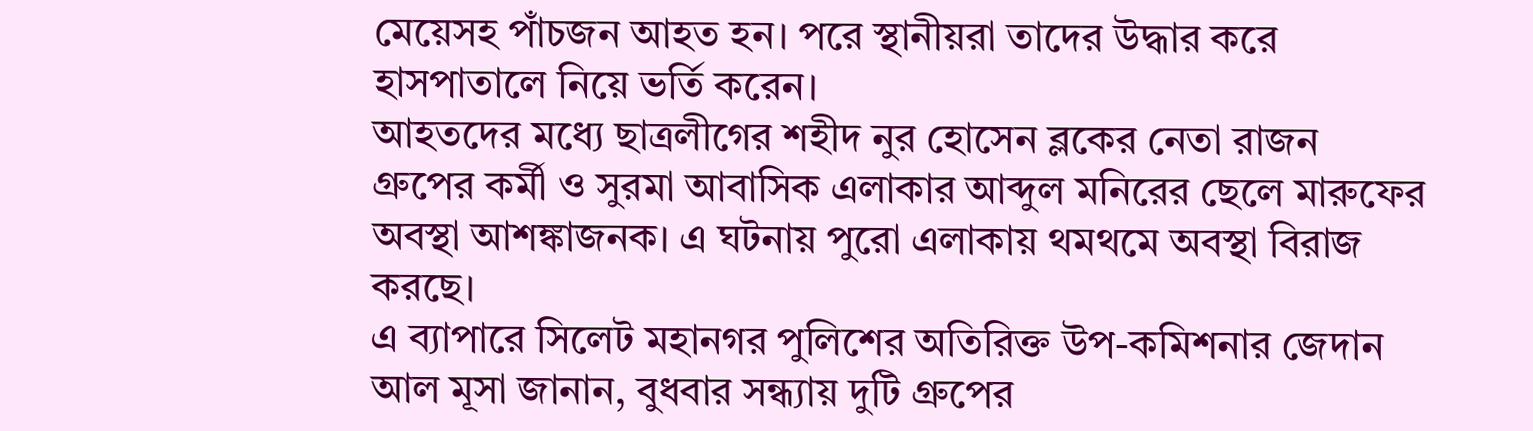মেয়েসহ পাঁচজন আহত হন। পরে স্থানীয়রা তাদের উদ্ধার করে হাসপাতালে নিয়ে ভর্তি করেন।
আহতদের মধ্যে ছাত্রলীগের শহীদ নুর হোসেন ব্লকের নেতা রাজন গ্রুপের কর্মী ও সুরমা আবাসিক এলাকার আব্দুল মনিরের ছেলে মারুফের অবস্থা আশঙ্কাজনক। এ ঘটনায় পুরো এলাকায় থমথমে অবস্থা বিরাজ করছে।
এ ব্যাপারে সিলেট মহানগর পুলিশের অতিরিক্ত উপ-কমিশনার জেদান আল মূসা জানান, বুধবার সন্ধ্যায় দুটি গ্রুপের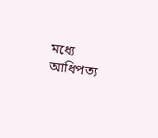মধ্যে আধিপত্য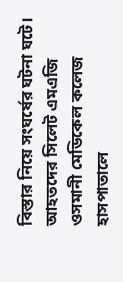বিস্তার নিয়ে সংঘর্ষের ঘটনা ঘটে। আহতদের সিলেট এমএজি ওসমানী মেডিকেল কলেজ হাসপাতালে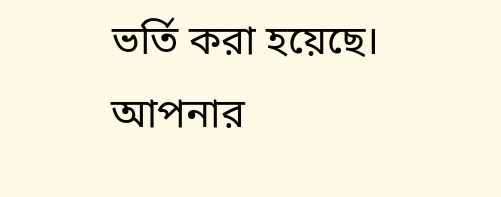ভর্তি করা হয়েছে।
আপনার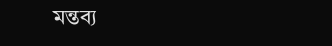মন্তব্য